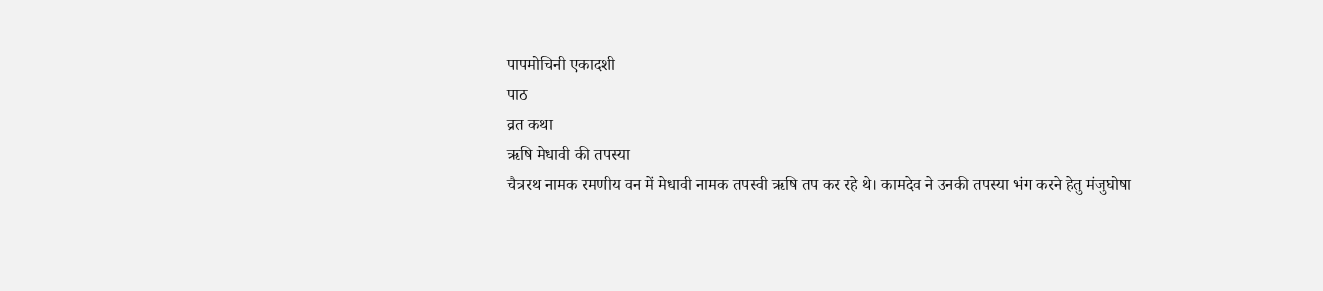पापमोचिनी एकादशी
पाठ
व्रत कथा
ऋषि मेधावी की तपस्या
चैत्ररथ नामक रमणीय वन में मेधावी नामक तपस्वी ऋषि तप कर रहे थे। कामदेव ने उनकी तपस्या भंग करने हेतु मंजुघोषा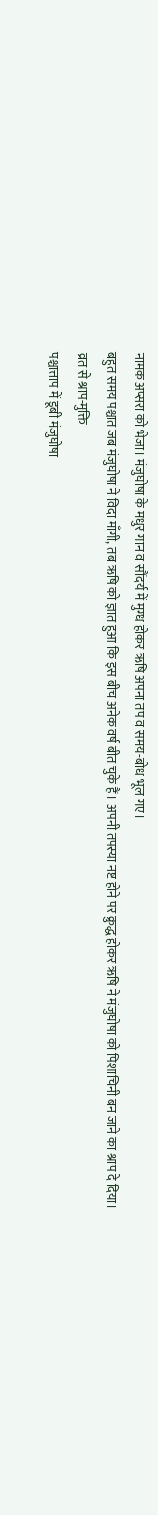नामक अप्सरा को भेजा। मंजुघोषा के मधुर गान व सौंदर्य में मुग्ध होकर ऋषि अपना तप व समय-बोध भूल गए।
बहुत समय पश्चात जब मंजुघोषा ने विदा माँगी, तब ऋषि को ज्ञात हुआ कि इस बीच अनेक वर्ष बीत चुके हैं। अपनी तपस्या नष्ट होने पर क्रुद्ध होकर ऋषि ने मंजुघोषा को पिशाचिनी बन जाने का श्राप दे दिया।
व्रत से श्राप-मुक्ति
पश्चात्ताप में डूबी मंजुघोषा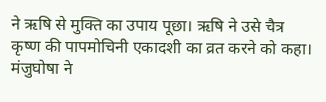ने ऋषि से मुक्ति का उपाय पूछा। ऋषि ने उसे चैत्र कृष्ण की पापमोचिनी एकादशी का व्रत करने को कहा।
मंजुघोषा ने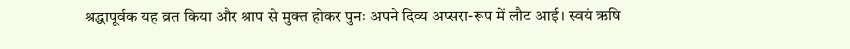श्रद्धापूर्वक यह व्रत किया और श्राप से मुक्त होकर पुनः अपने दिव्य अप्सरा-रूप में लौट आई। स्वयं ऋषि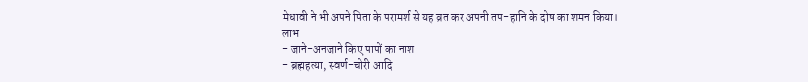मेधावी ने भी अपने पिता के परामर्श से यह व्रत कर अपनी तप-हानि के दोष का शमन किया।
लाभ
- जाने-अनजाने किए पापों का नाश
- ब्रह्महत्या, स्वर्ण-चोरी आदि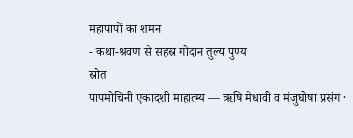महापापों का शमन
- कथा-श्रवण से सहस्र गोदान तुल्य पुण्य
स्रोत
पापमोचिनी एकादशी माहात्म्य — ऋषि मेधावी व मंजुघोषा प्रसंग ·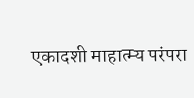एकादशी माहात्म्य परंपरा